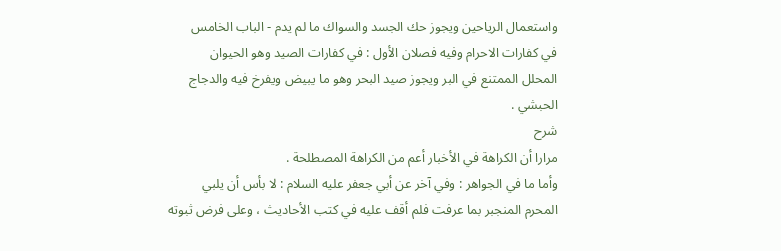واستعمال الرياحين ويجوز حك الجسد والسواك ما لم يدم - الباب الخامس
في كفارات الاحرام وفيه فصلان الأول : في كفارات الصيد وهو الحيوان
المحلل الممتنع في البر ويجوز صيد البحر وهو ما يبيض ويفرخ فيه والدجاج
الحبشي .
شرح
مرارا أن الكراهة في الأخبار أعم من الكراهة المصطلحة .
وأما ما في الجواهر : وفي آخر عن أبي جعفر عليه السلام : لا بأس أن يلبي
المحرم المنجبر بما عرفت فلم أقف عليه في كتب الأحاديث ، وعلى فرض ثبوته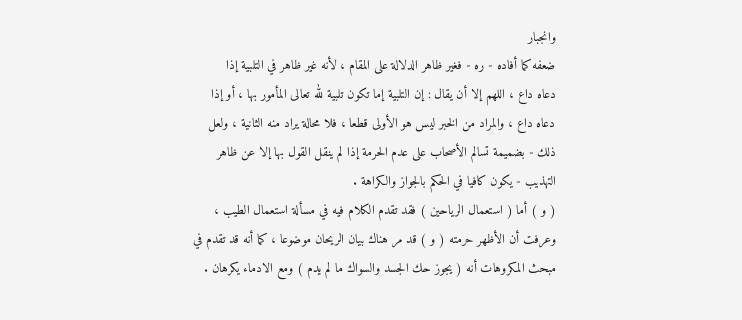وانجبار
ضعفه كما أفاده - ره - فغير ظاهر الدلالة على المقام ، لأنه غير ظاهر في التلبية إذا
دعاه داع ، اللهم إلا أن يقال : إن التلبية إما تكون تلبية لله تعالى المأمور بها ، أو إذا
دعاه داع ، والمراد من الخبر ليس هو الأولى قطعا ، فلا محالة يراد منه الثانية ، ولعل
ذلك - بضميمة تسالم الأصحاب على عدم الحرمة إذا لم ينقل القول بها إلا عن ظاهر
التهذيب - يكون كافيا في الحكم بالجواز والكراهة .
( و ) أما ( استعمال الرياحين ) فقد تقدم الكلام فيه في مسألة استعمال الطيب ،
وعرفت أن الأظهر حرمته ( و ) قد مر هناك بيان الريحان موضوعا ، كما أنه قد تقدم في
مبحث المكروهات أنه ( يجوز حك الجسد والسواك ما لم يدم ) ومع الادماء يكرهان .